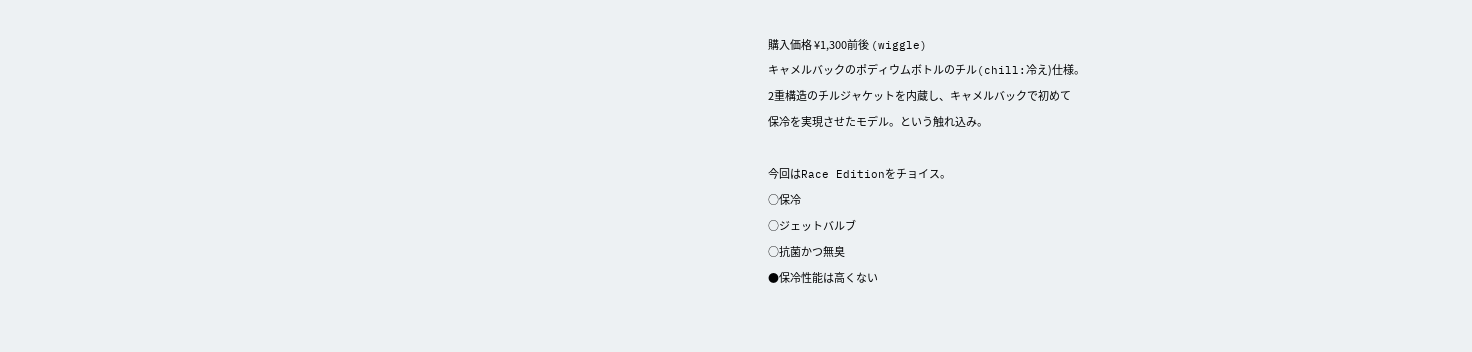購入価格 ¥1,300前後 (wiggle)
キャメルバックのポディウムボトルのチル(chill:冷え)仕様。
2重構造のチルジャケットを内蔵し、キャメルバックで初めて
保冷を実現させたモデル。という触れ込み。

今回はRace Editionをチョイス。
○保冷
○ジェットバルブ
○抗菌かつ無臭
●保冷性能は高くない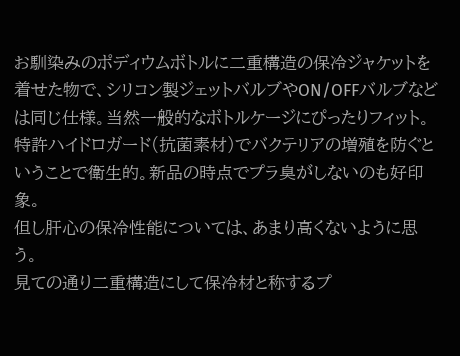お馴染みのポディウムボトルに二重構造の保冷ジャケットを
着せた物で、シリコン製ジェットバルブやON/OFFバルブなど
は同じ仕様。当然一般的なボトルケージにぴったりフィット。
特許ハイドロガード(抗菌素材)でバクテリアの増殖を防ぐと
いうことで衛生的。新品の時点でプラ臭がしないのも好印象。
但し肝心の保冷性能については、あまり高くないように思う。
見ての通り二重構造にして保冷材と称するプ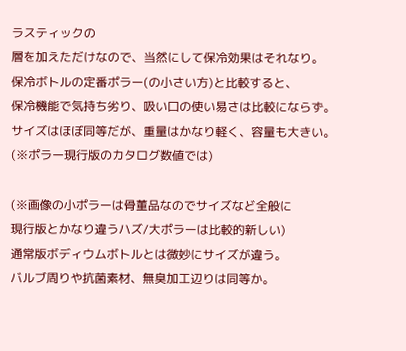ラスティックの
層を加えただけなので、当然にして保冷効果はそれなり。
保冷ボトルの定番ポラー(の小さい方)と比較すると、
保冷機能で気持ち劣り、吸い口の使い易さは比較にならず。
サイズはほぼ同等だが、重量はかなり軽く、容量も大きい。
(※ポラー現行版のカタログ数値では)

(※画像の小ポラーは骨董品なのでサイズなど全般に
現行版とかなり違うハズ/大ポラーは比較的新しい)
通常版ボディウムボトルとは微妙にサイズが違う。
バルブ周りや抗菌素材、無臭加工辺りは同等か。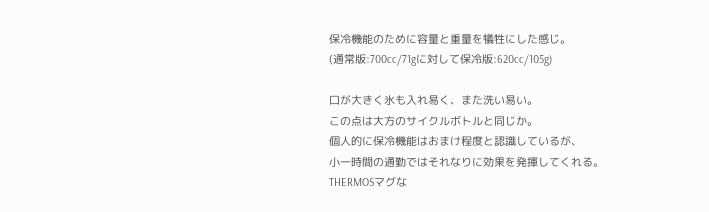保冷機能のために容量と重量を犠牲にした感じ。
(通常版:700cc/71gに対して保冷版:620cc/105g)

口が大きく氷も入れ易く、また洗い易い。
この点は大方のサイクルボトルと同じか。
個人的に保冷機能はおまけ程度と認識しているが、
小一時間の通勤ではそれなりに効果を発揮してくれる。
THERMOSマグな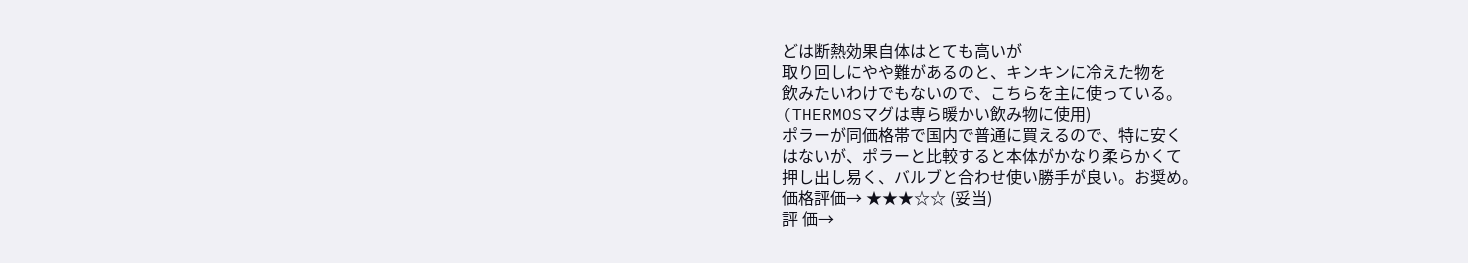どは断熱効果自体はとても高いが
取り回しにやや難があるのと、キンキンに冷えた物を
飲みたいわけでもないので、こちらを主に使っている。
(THERMOSマグは専ら暖かい飲み物に使用)
ポラーが同価格帯で国内で普通に買えるので、特に安く
はないが、ポラーと比較すると本体がかなり柔らかくて
押し出し易く、バルブと合わせ使い勝手が良い。お奨め。
価格評価→ ★★★☆☆ (妥当)
評 価→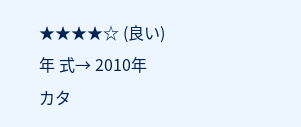★★★★☆ (良い)
年 式→ 2010年
カタ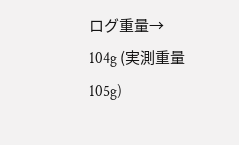ログ重量→ 104g (実測重量105g)